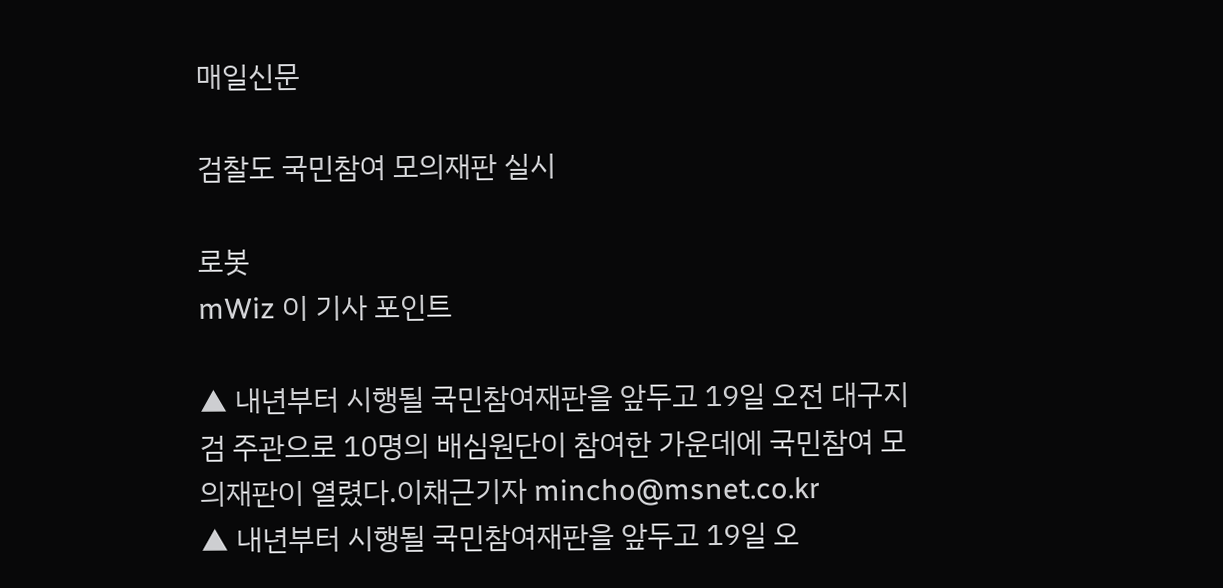매일신문

검찰도 국민참여 모의재판 실시

로봇
mWiz 이 기사 포인트

▲ 내년부터 시행될 국민참여재판을 앞두고 19일 오전 대구지검 주관으로 10명의 배심원단이 참여한 가운데에 국민참여 모의재판이 열렸다.이채근기자 mincho@msnet.co.kr
▲ 내년부터 시행될 국민참여재판을 앞두고 19일 오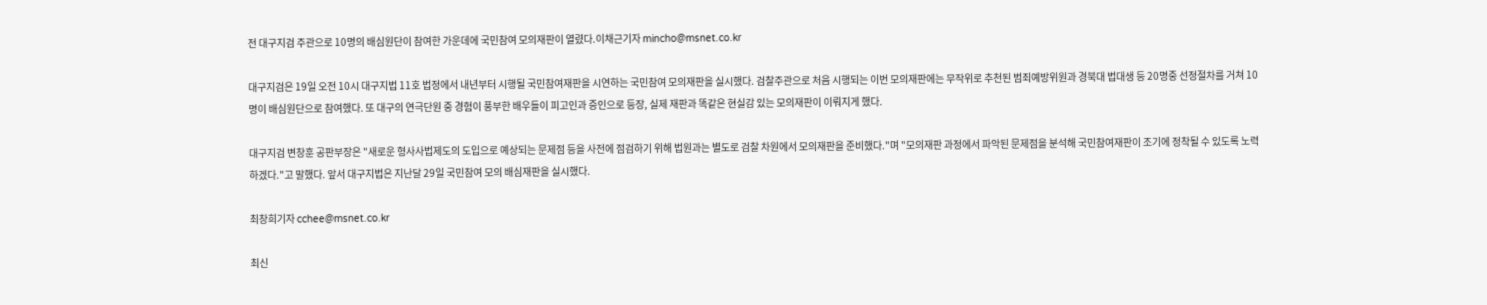전 대구지검 주관으로 10명의 배심원단이 참여한 가운데에 국민참여 모의재판이 열렸다.이채근기자 mincho@msnet.co.kr

대구지검은 19일 오전 10시 대구지법 11호 법정에서 내년부터 시행될 국민참여재판을 시연하는 국민참여 모의재판을 실시했다. 검찰주관으로 처음 시행되는 이번 모의재판에는 무작위로 추천된 범죄예방위원과 경북대 법대생 등 20명중 선정절차를 거쳐 10명이 배심원단으로 참여했다. 또 대구의 연극단원 중 경험이 풍부한 배우들이 피고인과 증인으로 등장, 실제 재판과 똑같은 현실감 있는 모의재판이 이뤄지게 했다.

대구지검 변창훈 공판부장은 "새로운 형사사법제도의 도입으로 예상되는 문제점 등을 사전에 점검하기 위해 법원과는 별도로 검찰 차원에서 모의재판을 준비했다."며 "모의재판 과정에서 파악된 문제점을 분석해 국민참여재판이 조기에 정착될 수 있도록 노력하겠다."고 말했다. 앞서 대구지법은 지난달 29일 국민참여 모의 배심재판을 실시했다.

최창희기자 cchee@msnet.co.kr

최신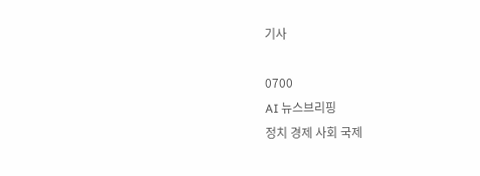기사

0700
AI 뉴스브리핑
정치 경제 사회 국제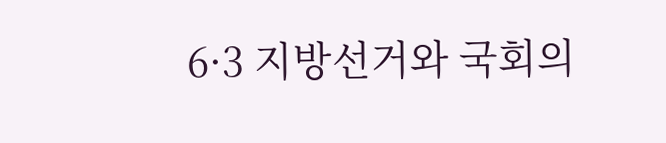6·3 지방선거와 국회의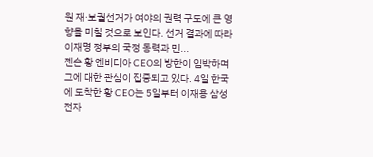원 재·보궐선거가 여야의 권력 구도에 큰 영향을 미칠 것으로 보인다. 선거 결과에 따라 이재명 정부의 국정 동력과 민...
젠슨 황 엔비디아 CEO의 방한이 임박하며 그에 대한 관심이 집중되고 있다. 4일 한국에 도착한 황 CEO는 5일부터 이재용 삼성전자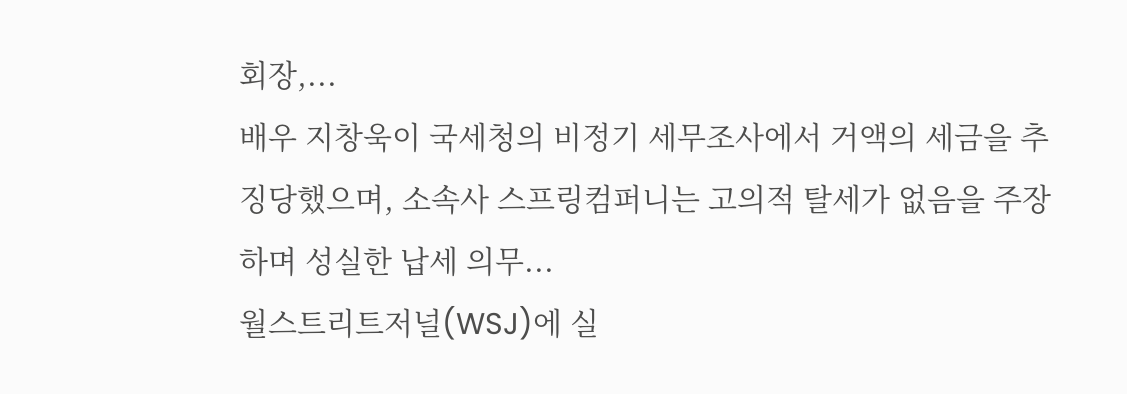회장,...
배우 지창욱이 국세청의 비정기 세무조사에서 거액의 세금을 추징당했으며, 소속사 스프링컴퍼니는 고의적 탈세가 없음을 주장하며 성실한 납세 의무...
월스트리트저널(WSJ)에 실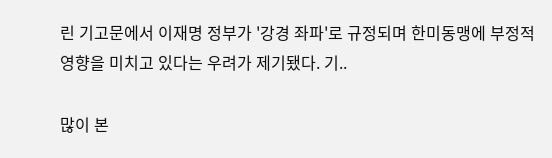린 기고문에서 이재명 정부가 '강경 좌파'로 규정되며 한미동맹에 부정적 영향을 미치고 있다는 우려가 제기됐다. 기..

많이 본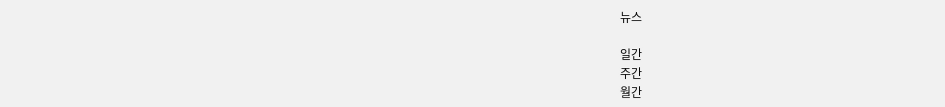뉴스

일간
주간
월간